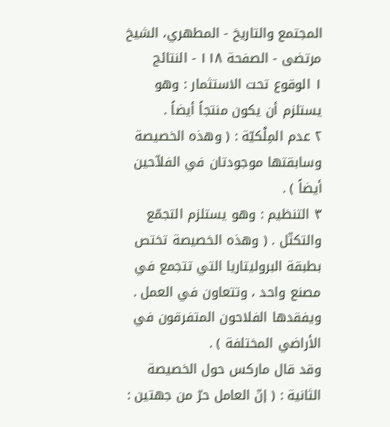المجتمع والتاريخ - المطهري، الشيخ مرتضى - الصفحة ١١٨ - النتائج
١ الوقوع تحت الاستثمار : وهو يستلزم أن يكون منتجاً أيضاً .
٢ عدم المِلْكيّة : ( وهذه الخصيصة وسابقتها موجودتان في الفلاّحين أيضاً ) .
٣ التنظيم : وهو يستلزم التجمّع والتكتّل . ( وهذه الخصيصة تختص بطبقة البروليتاريا التي تتجمع في مصنع واحد ، وتتعاون في العمل . ويفقدها الفلاحون المتفرقون في الأراضي المختلفة ) .
وقد قال ماركس حول الخصيصة الثانية : ( إنّ العامل حرّ من جهتين :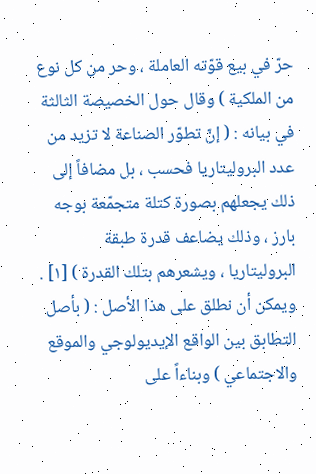حرّ في بيع قوّته العاملة ، وحر من كل نوع من الملكية ) وقال حول الخصيصة الثالثة في بيانه : ( إنّ تطوّر الصناعة لا تزيد من عدد البروليتاريا فحسب ، بل مضافاً إلى ذلك يجعلهم بصورة كتلة متجمّعة بوجه بارز ، وذلك يضاعف قدرة طبقة البروليتاريا ، ويشعرهم بتلك القدرة ) [١] .
ويمكن أن نطلق على هذا الأصل : ( بأصل التطابق بين الواقع الإيديولوجي والموقع والاجتماعي ) وبناءاً على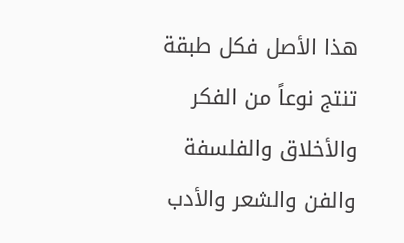هذا الأصل فكل طبقة تنتج نوعاً من الفكر والأخلاق والفلسفة والفن والشعر والأدب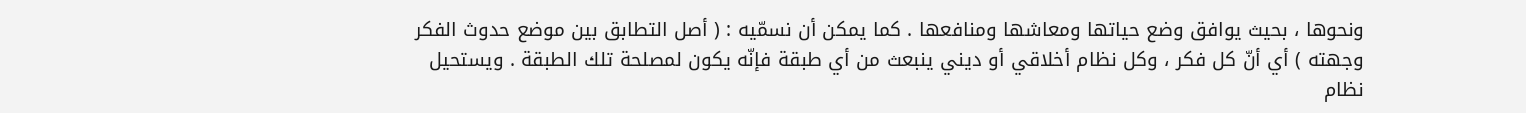ونحوها ، بحيث يوافق وضع حياتها ومعاشها ومنافعها . كما يمكن أن نسمّيه : ( أصل التطابق بين موضع حدوث الفكر وجهته ) أي أنّ كل فكر ، وكل نظام أخلاقي أو ديني ينبعث من أي طبقة فإنّه يكون لمصلحة تلك الطبقة . ويستحيل نظام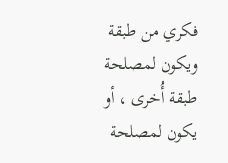فكري من طبقة ويكون لمصلحة طبقة أُخرى ، أو يكون لمصلحة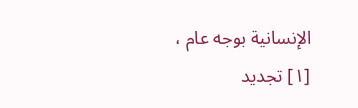الإنسانية بوجه عام ،
[١] تجديد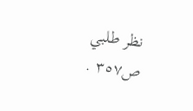نظر طلبي ص٣٥٧ .